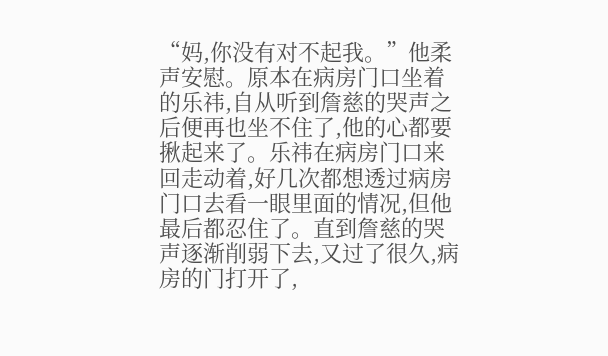“妈,你没有对不起我。”他柔声安慰。原本在病房门口坐着的乐祎,自从听到詹慈的哭声之后便再也坐不住了,他的心都要揪起来了。乐祎在病房门口来回走动着,好几次都想透过病房门口去看一眼里面的情况,但他最后都忍住了。直到詹慈的哭声逐渐削弱下去,又过了很久,病房的门打开了,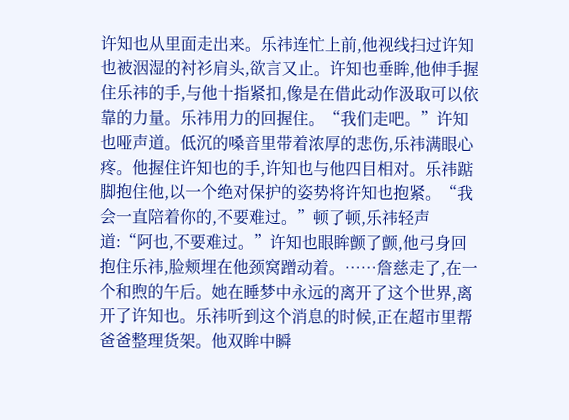许知也从里面走出来。乐祎连忙上前,他视线扫过许知也被洇湿的衬衫肩头,欲言又止。许知也垂眸,他伸手握住乐祎的手,与他十指紧扣,像是在借此动作汲取可以依靠的力量。乐祎用力的回握住。“我们走吧。”许知也哑声道。低沉的嗓音里带着浓厚的悲伤,乐祎满眼心疼。他握住许知也的手,许知也与他四目相对。乐祎踮脚抱住他,以一个绝对保护的姿势将许知也抱紧。“我会一直陪着你的,不要难过。”顿了顿,乐祎轻声道:“阿也,不要难过。”许知也眼眸颤了颤,他弓身回抱住乐祎,脸颊埋在他颈窝蹭动着。……詹慈走了,在一个和煦的午后。她在睡梦中永远的离开了这个世界,离开了许知也。乐祎听到这个消息的时候,正在超市里帮爸爸整理货架。他双眸中瞬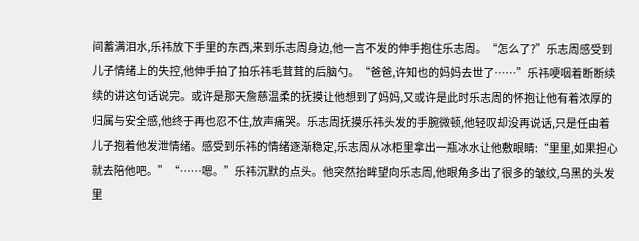间蓄满泪水,乐祎放下手里的东西,来到乐志周身边,他一言不发的伸手抱住乐志周。“怎么了?”乐志周感受到儿子情绪上的失控,他伸手拍了拍乐祎毛茸茸的后脑勺。“爸爸,许知也的妈妈去世了……”乐祎哽咽着断断续续的讲这句话说完。或许是那天詹慈温柔的抚摸让他想到了妈妈,又或许是此时乐志周的怀抱让他有着浓厚的归属与安全感,他终于再也忍不住,放声痛哭。乐志周抚摸乐祎头发的手腕微顿,他轻叹却没再说话,只是任由着儿子抱着他发泄情绪。感受到乐祎的情绪逐渐稳定,乐志周从冰柜里拿出一瓶冰水让他敷眼睛:“里里,如果担心就去陪他吧。”“……嗯。”乐祎沉默的点头。他突然抬眸望向乐志周,他眼角多出了很多的皱纹,乌黑的头发里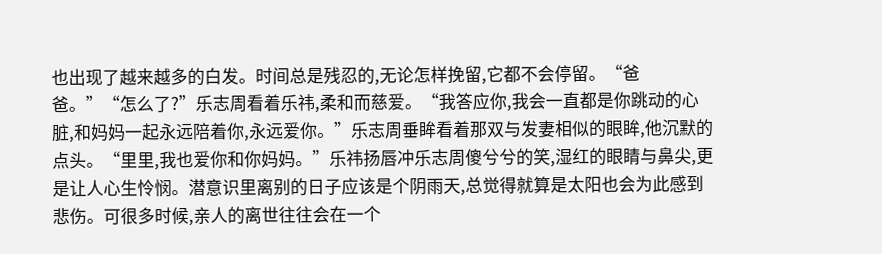也出现了越来越多的白发。时间总是残忍的,无论怎样挽留,它都不会停留。“爸爸。”“怎么了?”乐志周看着乐祎,柔和而慈爱。“我答应你,我会一直都是你跳动的心脏,和妈妈一起永远陪着你,永远爱你。”乐志周垂眸看着那双与发妻相似的眼眸,他沉默的点头。“里里,我也爱你和你妈妈。”乐祎扬唇冲乐志周傻兮兮的笑,湿红的眼睛与鼻尖,更是让人心生怜悯。潜意识里离别的日子应该是个阴雨天,总觉得就算是太阳也会为此感到悲伤。可很多时候,亲人的离世往往会在一个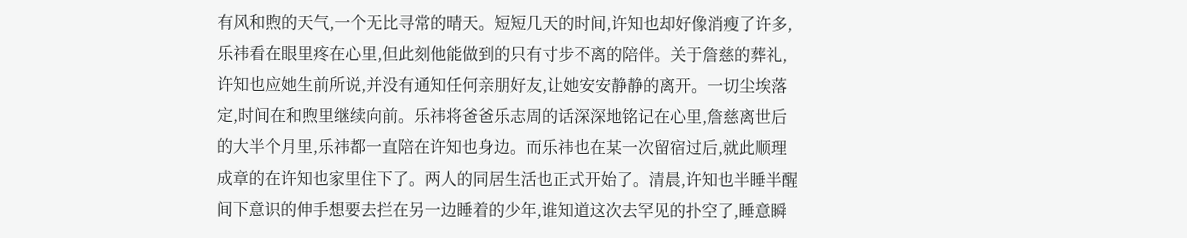有风和煦的天气,一个无比寻常的晴天。短短几天的时间,许知也却好像消瘦了许多,乐祎看在眼里疼在心里,但此刻他能做到的只有寸步不离的陪伴。关于詹慈的葬礼,许知也应她生前所说,并没有通知任何亲朋好友,让她安安静静的离开。一切尘埃落定,时间在和煦里继续向前。乐祎将爸爸乐志周的话深深地铭记在心里,詹慈离世后的大半个月里,乐祎都一直陪在许知也身边。而乐祎也在某一次留宿过后,就此顺理成章的在许知也家里住下了。两人的同居生活也正式开始了。清晨,许知也半睡半醒间下意识的伸手想要去拦在另一边睡着的少年,谁知道这次去罕见的扑空了,睡意瞬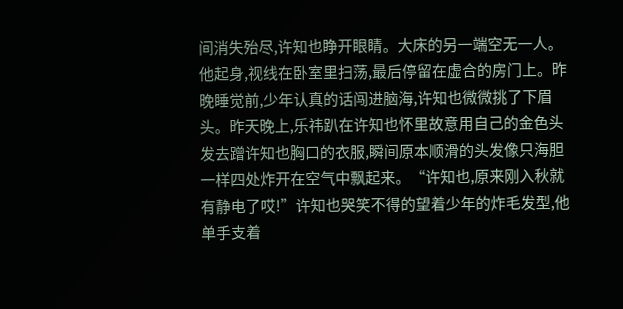间消失殆尽,许知也睁开眼睛。大床的另一端空无一人。他起身,视线在卧室里扫荡,最后停留在虚合的房门上。昨晚睡觉前,少年认真的话闯进脑海,许知也微微挑了下眉头。昨天晚上,乐祎趴在许知也怀里故意用自己的金色头发去蹭许知也胸口的衣服,瞬间原本顺滑的头发像只海胆一样四处炸开在空气中飘起来。“许知也,原来刚入秋就有静电了哎!”许知也哭笑不得的望着少年的炸毛发型,他单手支着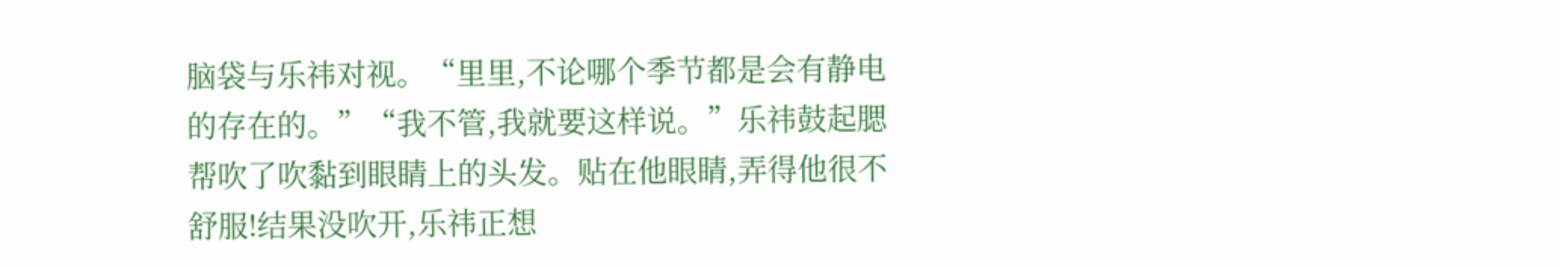脑袋与乐祎对视。“里里,不论哪个季节都是会有静电的存在的。”“我不管,我就要这样说。”乐祎鼓起腮帮吹了吹黏到眼睛上的头发。贴在他眼睛,弄得他很不舒服!结果没吹开,乐祎正想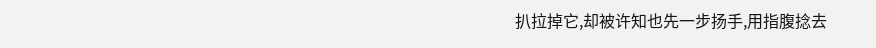扒拉掉它,却被许知也先一步扬手,用指腹捻去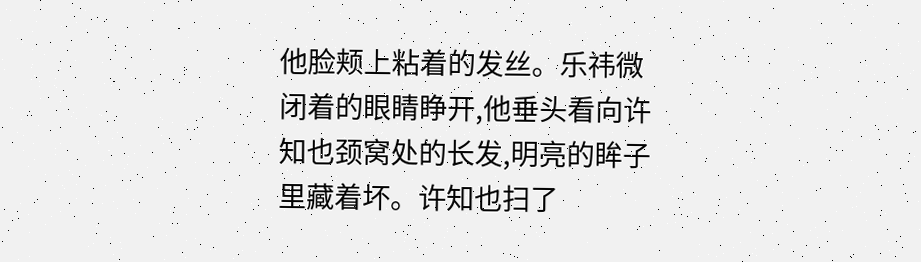他脸颊上粘着的发丝。乐祎微闭着的眼睛睁开,他垂头看向许知也颈窝处的长发,明亮的眸子里藏着坏。许知也扫了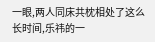一眼,两人同床共枕相处了这么长时间,乐祎的一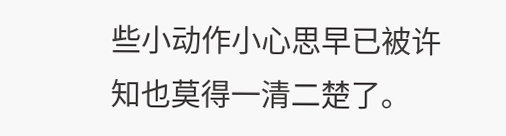些小动作小心思早已被许知也莫得一清二楚了。